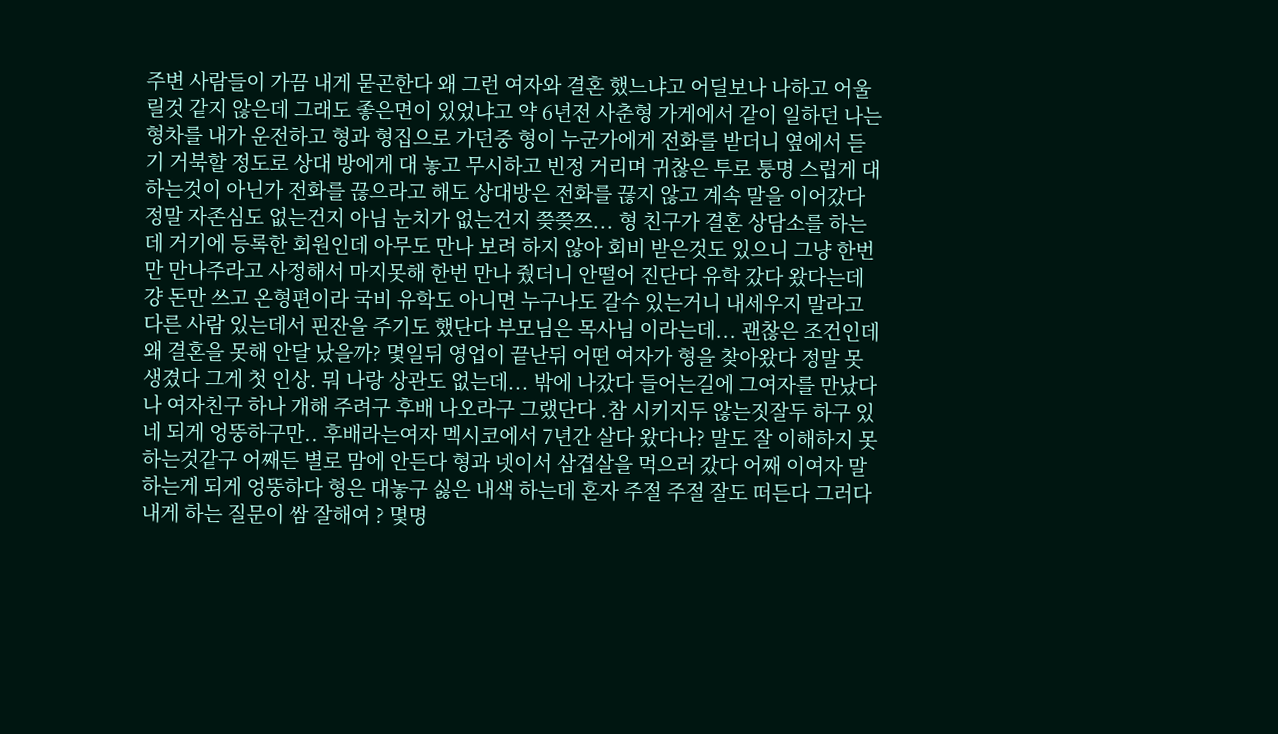주변 사람들이 가끔 내게 묻곤한다 왜 그런 여자와 결혼 했느냐고 어딜보나 나하고 어울릴것 같지 않은데 그래도 좋은면이 있었냐고 약 6년전 사춘형 가게에서 같이 일하던 나는 형차를 내가 운전하고 형과 형집으로 가던중 형이 누군가에게 전화를 받더니 옆에서 듣기 거북할 정도로 상대 방에게 대 놓고 무시하고 빈정 거리며 귀찮은 투로 퉁명 스럽게 대하는것이 아닌가 전화를 끊으라고 해도 상대방은 전화를 끊지 않고 계속 말을 이어갔다 정말 자존심도 없는건지 아님 눈치가 없는건지 쯪쯪쯔... 형 친구가 결혼 상담소를 하는데 거기에 등록한 회원인데 아무도 만나 보려 하지 않아 회비 받은것도 있으니 그냥 한번만 만나주라고 사정해서 마지못해 한번 만나 줬더니 안떨어 진단다 유학 갔다 왔다는데 걍 돈만 쓰고 온형편이라 국비 유학도 아니면 누구나도 갈수 있는거니 내세우지 말라고 다른 사람 있는데서 핀잔을 주기도 했단다 부모님은 목사님 이라는데... 괜찮은 조건인데 왜 결혼을 못해 안달 났을까? 몇일뒤 영업이 끝난뒤 어떤 여자가 형을 찾아왔다 정말 못생겼다 그게 첫 인상. 뭐 나랑 상관도 없는데... 밖에 나갔다 들어는길에 그여자를 만났다 나 여자친구 하나 개해 주려구 후배 나오라구 그랬단다 .참 시키지두 않는짓잘두 하구 있네 되게 엉뚱하구만.. 후배라는여자 멕시코에서 7년간 살다 왔다나? 말도 잘 이해하지 못하는것같구 어째든 별로 맘에 안든다 형과 넷이서 삼겹살을 먹으러 갔다 어째 이여자 말하는게 되게 엉뚱하다 형은 대놓구 싫은 내색 하는데 혼자 주절 주절 잘도 떠든다 그러다 내게 하는 질문이 쌈 잘해여 ? 몇명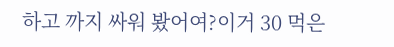하고 까지 싸워 봤어여?이거 30 먹은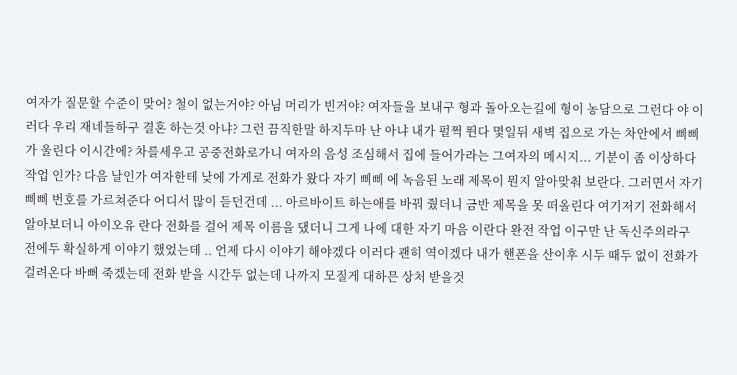여자가 질문할 수준이 맞어? 철이 없는거야? 아님 머리가 빈거야? 여자들을 보내구 형과 돌아오는길에 형이 농담으로 그런다 야 이러다 우리 재네들하구 결혼 하는것 아냐? 그런 끔직한말 하지두마 난 아냐 내가 펄쩍 뛴다 몇일뒤 새벽 집으로 가는 차안에서 삐삐가 울린다 이시간에? 차를세우고 공중전화로가니 여자의 음성 조심해서 집에 들어가라는 그여자의 메시지... 기분이 좀 이상하다 작업 인가? 다음 날인가 여자한테 낮에 가게로 전화가 왔다 자기 삐삐 에 녹음된 노래 제목이 뭔지 알아맞춰 보란다. 그러면서 자기 삐삐 번호를 가르쳐준다 어디서 많이 듣던건데 ... 아르바이트 하는애를 바꿔 줬더니 금반 제목을 못 떠올린다 여기저기 전화해서 알아보더니 아이오유 란다 전화를 걸어 제목 이름을 댔더니 그게 나에 대한 자기 마음 이란다 완전 작업 이구만 난 독신주의라구 전에두 확실하게 이야기 했었는데 .. 언제 다시 이야기 해야겠다 이러다 괜히 역이겠다 내가 핸폰을 산이후 시두 때두 없이 전화가 걸려온다 바뻐 죽겠는데 전화 받을 시간두 없는데 나까지 모질게 대하믄 상처 받을것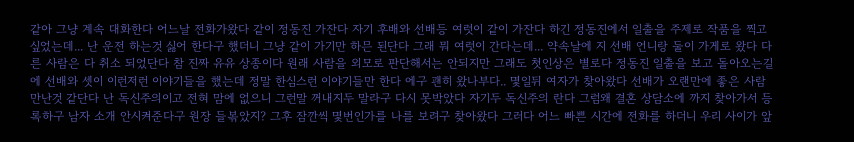같아 그냥 계속 대화한다 어느날 전화가왔다 같이 정동진 가잔다 자기 후배와 선배등 여럿이 같이 가잔다 하긴 정동진에서 일출을 주제로 작품을 찍고 싶었는데... 난 운전 하는것 싫어 한다구 했더니 그냥 같이 가기만 하믄 된단다 그래 뭐 여럿이 간다는데... 약속날에 지 선배 언니랑 둘이 가게로 왔다 다른 사람은 다 취소 되었단다 참 진짜 유유 상종이다 원래 사람을 외모로 판단해서는 안되지만 그래도 첫인상은 별로다 정동진 일출을 보고 돌아오는길에 선배와 셋이 이런저런 이야기들을 했는데 정말 한심스런 이야기들만 한다 에구 괜히 왔나부다.. 몇일뒤 여자가 찾아왔다 선배가 오랜만에 좋은 사람 만난것 같단다 난 독신주의이고 전혀 맘에 없으니 그런말 꺼내지두 말라구 다시 못박았다 자기두 독신주의 란다 그럼왜 결혼 상담소에 까지 찾아가서 등록하구 남자 소개 안시켜준다구 원장 들볶았지? 그후 잠깐씩 몇번인가를 나를 보려구 찾아왔다 그러다 어느 빠쁜 시간에 전화를 하더니 우리 사이가 앞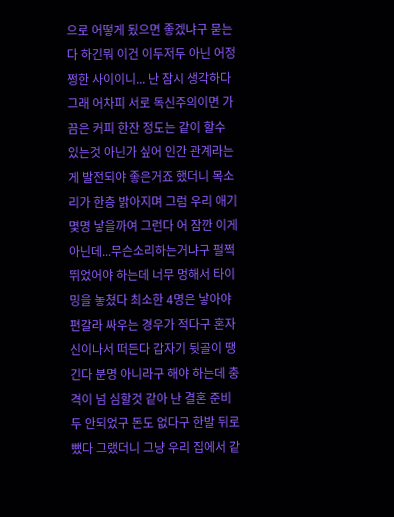으로 어떻게 됬으면 좋겠냐구 묻는다 하긴뭐 이건 이두저두 아닌 어정쩡한 사이이니... 난 잠시 생각하다 그래 어차피 서로 독신주의이면 가끔은 커피 한잔 정도는 같이 할수 있는것 아닌가 싶어 인간 관계라는게 발전되야 좋은거죠 했더니 목소리가 한층 밝아지며 그럼 우리 애기 몇명 낳을까여 그런다 어 잠깐 이게 아닌데...무슨소리하는거냐구 펄쩍 뛰었어야 하는데 너무 멍해서 타이밍을 놓쳤다 최소한 4명은 낳아야 편갈라 싸우는 경우가 적다구 혼자 신이나서 떠든다 갑자기 뒷골이 땡긴다 분명 아니라구 해야 하는데 충격이 넘 심할것 같아 난 결혼 준비두 안되었구 돈도 없다구 한발 뒤로 뺐다 그랬더니 그냥 우리 집에서 같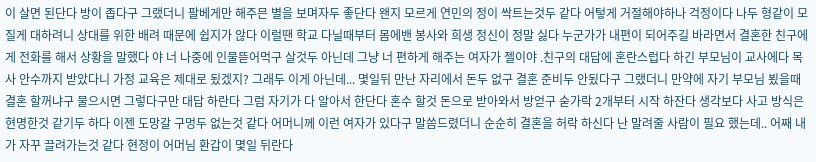이 살면 된단다 방이 좁다구 그랬더니 팔베게만 해주믄 별을 보며자두 좋단다 왠지 모르게 연민의 정이 싹트는것두 같다 어텋게 거절해야하나 걱정이다 나두 형같이 모질게 대하려니 상대를 위한 배려 때문에 쉽지가 않다 이럴땐 학교 다닐때부터 몸에밴 봉사와 희생 정신이 정말 싫다 누군가가 내편이 되어주길 바라면서 결혼한 친구에게 전화를 해서 상황을 말했다 야 너 나중에 인물뜯어먹구 살것두 아닌데 그냥 너 편하게 해주는 여자가 젤이야 .친구의 대답에 혼란스럽다 하긴 부모님이 교사에다 목사 안수까지 받았다니 가정 교육은 제대로 됬겠지? 그래두 이게 아닌데... 몇일뒤 만난 자리에서 돈두 없구 결혼 준비두 안됬다구 그랬더니 만약에 자기 부모님 뵜을때 결혼 할꺼냐구 물으시면 그렇다구만 대답 하란다 그럼 자기가 다 알아서 한단다 혼수 할것 돈으로 받아와서 방얻구 숟가락 2개부터 시작 하잔다 생각보다 사고 방식은 현명한것 같기두 하다 이젠 도망갈 구멍두 없는것 같다 어머니께 이런 여자가 있다구 말씀드렸더니 순순히 결혼을 허락 하신다 난 말려줄 사람이 필요 했는데.. 어째 내가 자꾸 끌려가는것 같다 현정이 어머님 환갑이 몇일 뒤란다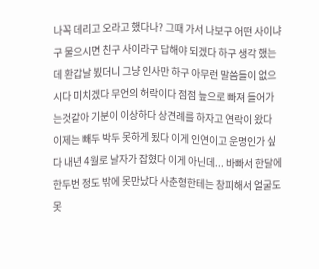나꼭 데리고 오라고 했다나? 그때 가서 나보구 어떤 사이냐구 물으시면 친구 사이라구 답해야 되겠다 하구 생각 했는데 환갑날 뵜더니 그냥 인사만 하구 아무런 말씀들이 없으시다 미치겠다 무언의 허락이다 점점 늪으로 빠져 들어가는것같아 기분이 이상하다 상견례를 하자고 연락이 왔다 이제는 빼두 박두 못하게 됬다 이게 인연이고 운명인가 싶다 내년 4월로 날자가 잡혔다 이게 아닌데... 바빠서 한달에 한두번 정도 밖에 못만났다 사춘형한테는 창피해서 얼굴도 못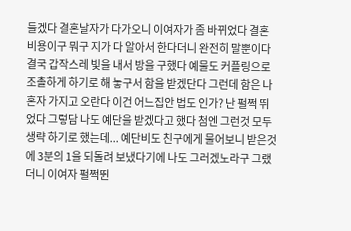들겠다 결혼날자가 다가오니 이여자가 좀 바뀌었다 결혼 비용이구 뭐구 지가 다 알아서 한다더니 완전히 말뿐이다 결국 갑작스레 빛을 내서 방을 구했다 예물도 커플링으로 조촐하게 하기로 해 놓구서 함을 받겠단다 그런데 함은 나 혼자 가지고 오란다 이건 어느집안 법도 인가? 난 펄쩍 뛰었다 그렇담 나도 예단을 받겠다고 했다 첨엔 그런것 모두 생략 하기로 했는데... 예단비도 친구에게 물어보니 받은것에 3분의 1을 되돌려 보냈다기에 나도 그러겠노라구 그랬더니 이여자 펄쩍뛴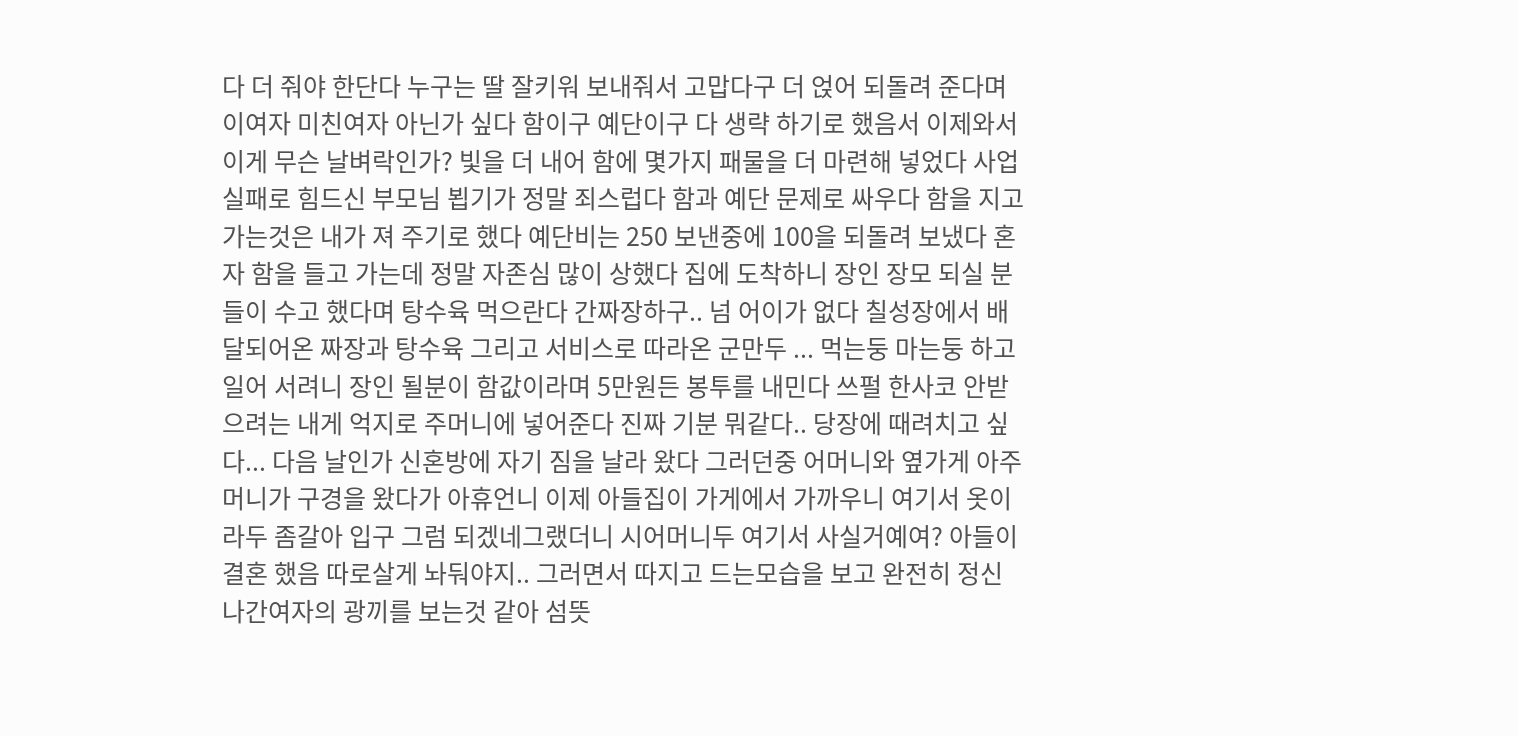다 더 줘야 한단다 누구는 딸 잘키워 보내줘서 고맙다구 더 얹어 되돌려 준다며 이여자 미친여자 아닌가 싶다 함이구 예단이구 다 생략 하기로 했음서 이제와서 이게 무슨 날벼락인가? 빛을 더 내어 함에 몇가지 패물을 더 마련해 넣었다 사업 실패로 힘드신 부모님 뵙기가 정말 죄스럽다 함과 예단 문제로 싸우다 함을 지고 가는것은 내가 져 주기로 했다 예단비는 250 보낸중에 100을 되돌려 보냈다 혼자 함을 들고 가는데 정말 자존심 많이 상했다 집에 도착하니 장인 장모 되실 분들이 수고 했다며 탕수육 먹으란다 간짜장하구.. 넘 어이가 없다 칠성장에서 배달되어온 짜장과 탕수육 그리고 서비스로 따라온 군만두 ... 먹는둥 마는둥 하고 일어 서려니 장인 될분이 함값이라며 5만원든 봉투를 내민다 쓰펄 한사코 안받으려는 내게 억지로 주머니에 넣어준다 진짜 기분 뭐같다.. 당장에 때려치고 싶다... 다음 날인가 신혼방에 자기 짐을 날라 왔다 그러던중 어머니와 옆가게 아주 머니가 구경을 왔다가 아휴언니 이제 아들집이 가게에서 가까우니 여기서 옷이라두 좀갈아 입구 그럼 되겠네그랬더니 시어머니두 여기서 사실거예여? 아들이 결혼 했음 따로살게 놔둬야지.. 그러면서 따지고 드는모습을 보고 완전히 정신 나간여자의 광끼를 보는것 같아 섬뜻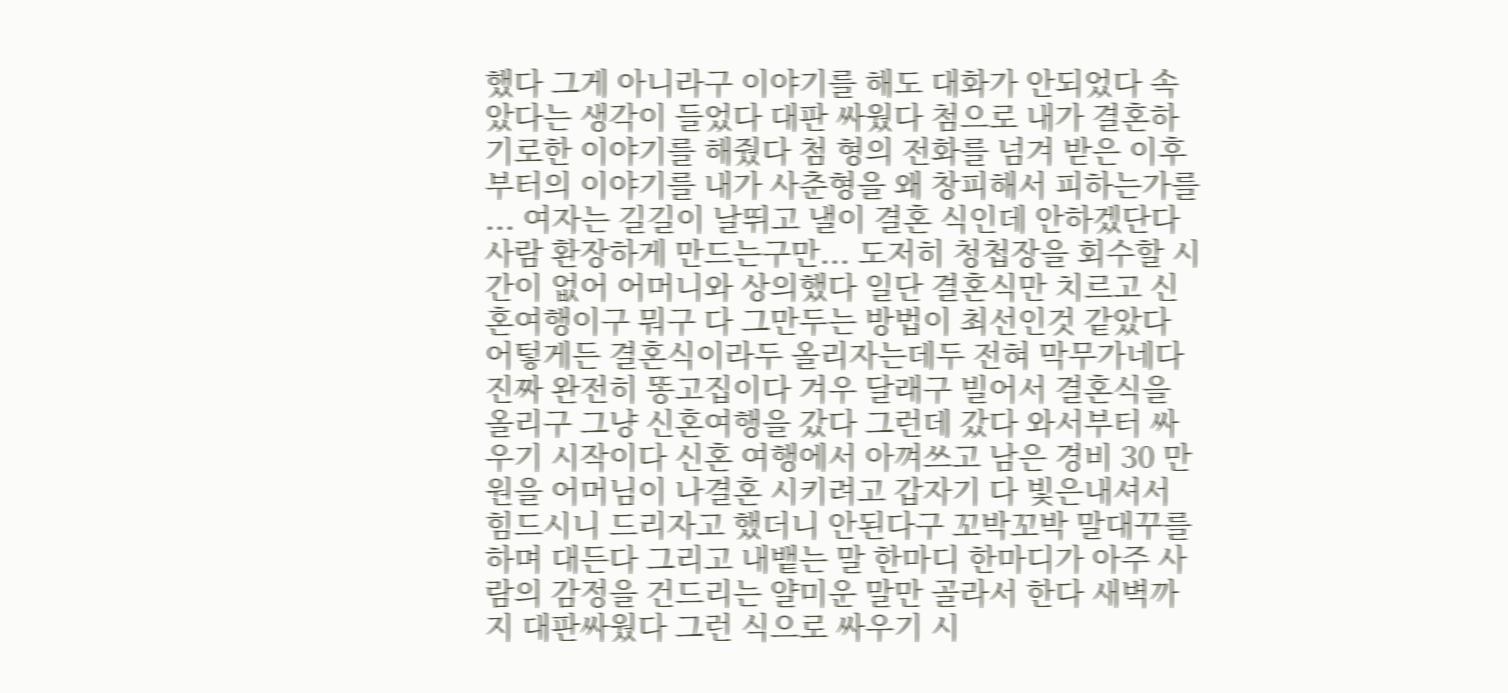했다 그게 아니라구 이야기를 해도 대화가 안되었다 속았다는 생각이 들었다 대판 싸웠다 첨으로 내가 결혼하기로한 이야기를 해줬다 첨 형의 전화를 넘겨 받은 이후 부터의 이야기를 내가 사춘형을 왜 창피해서 피하는가를 ... 여자는 길길이 날뛰고 낼이 결혼 식인데 안하겠단다 사람 환장하게 만드는구만... 도저히 청첩장을 회수할 시간이 없어 어머니와 상의했다 일단 결혼식만 치르고 신혼여행이구 뭐구 다 그만두는 방법이 최선인것 같았다 어텋게든 결혼식이라두 올리자는데두 전혀 막무가네다 진짜 완전히 똥고집이다 겨우 달래구 빌어서 결혼식을 올리구 그냥 신혼여행을 갔다 그런데 갔다 와서부터 싸우기 시작이다 신혼 여행에서 아껴쓰고 남은 경비 30 만원을 어머님이 나결혼 시키려고 갑자기 다 빛은내셔서 힘드시니 드리자고 했더니 안된다구 꼬박꼬박 말대꾸를 하며 대든다 그리고 내뱉는 말 한마디 한마디가 아주 사람의 감정을 건드리는 얄미운 말만 골라서 한다 새벽까지 대판싸웠다 그런 식으로 싸우기 시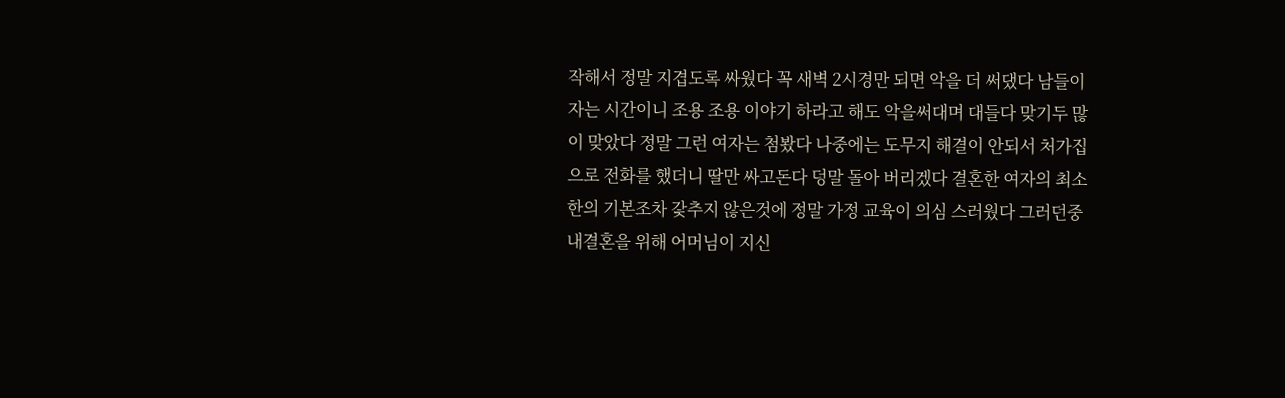작해서 정말 지겹도록 싸웠다 꼭 새벽 2시경만 되면 악을 더 써댔다 남들이 자는 시간이니 조용 조용 이야기 하라고 해도 악을써대며 대들다 맞기두 많이 맞았다 정말 그런 여자는 첨봤다 나중에는 도무지 해결이 안되서 처가집으로 전화를 했더니 딸만 싸고돈다 덩말 돌아 버리겠다 결혼한 여자의 최소한의 기본조차 갗추지 않은것에 정말 가정 교육이 의심 스러웠다 그러던중 내결혼을 위해 어머님이 지신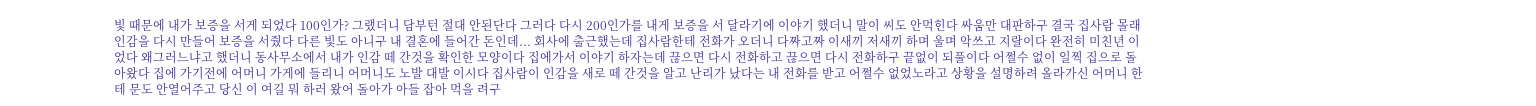빛 때문에 내가 보증을 서게 되었다 100인가? 그랬더니 담부턴 절대 안된단다 그러다 다시 200인가를 내게 보증을 서 달라기에 이야기 했더니 말이 씨도 안먹힌다 싸움만 대판하구 결국 집사람 몰래 인감을 다시 만들어 보증을 서줬다 다른 빛도 아니구 내 결혼에 들어간 돈인데... 회사에 출근했는데 집사람한테 전화가 오더니 다짜고짜 이새끼 저새끼 하며 울며 악쓰고 지랄이다 완전히 미친년 이었다 왜그러느냐고 했더니 동사무소에서 내가 인감 떼 간것을 확인한 모양이다 집에가서 이야기 하자는데 끊으면 다시 전화하고 끊으면 다시 전화하구 끝없이 되풀이다 어쩔수 없이 일찍 집으로 돌아왔다 집에 가기전에 어머니 가게에 들리니 어머니도 노발 대발 이시다 집사람이 인감을 새로 떼 간것을 알고 난리가 났다는 내 전화를 받고 어쩔수 없었노라고 상황을 설명하려 올라가신 어머니 한테 문도 안열어주고 당신 이 여길 뭐 하러 왔어 돌아가 아들 잡아 먹을 려구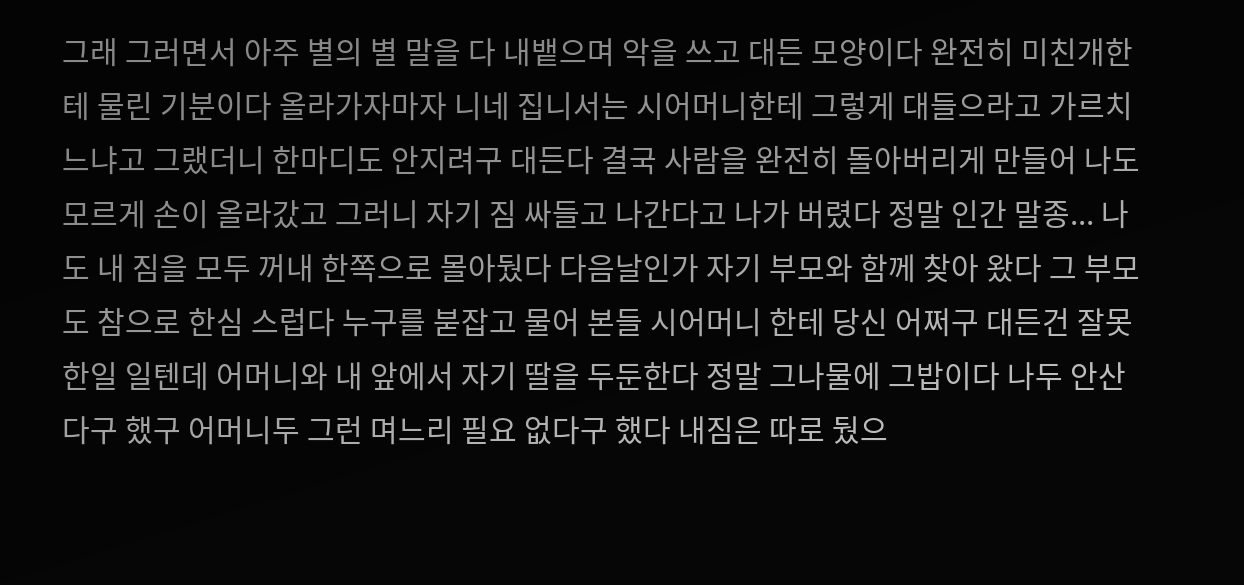그래 그러면서 아주 별의 별 말을 다 내뱉으며 악을 쓰고 대든 모양이다 완전히 미친개한테 물린 기분이다 올라가자마자 니네 집니서는 시어머니한테 그렇게 대들으라고 가르치느냐고 그랬더니 한마디도 안지려구 대든다 결국 사람을 완전히 돌아버리게 만들어 나도 모르게 손이 올라갔고 그러니 자기 짐 싸들고 나간다고 나가 버렸다 정말 인간 말종... 나도 내 짐을 모두 꺼내 한쪽으로 몰아뒀다 다음날인가 자기 부모와 함께 찾아 왔다 그 부모도 참으로 한심 스럽다 누구를 붇잡고 물어 본들 시어머니 한테 당신 어쩌구 대든건 잘못한일 일텐데 어머니와 내 앞에서 자기 딸을 두둔한다 정말 그나물에 그밥이다 나두 안산다구 했구 어머니두 그런 며느리 필요 없다구 했다 내짐은 따로 뒀으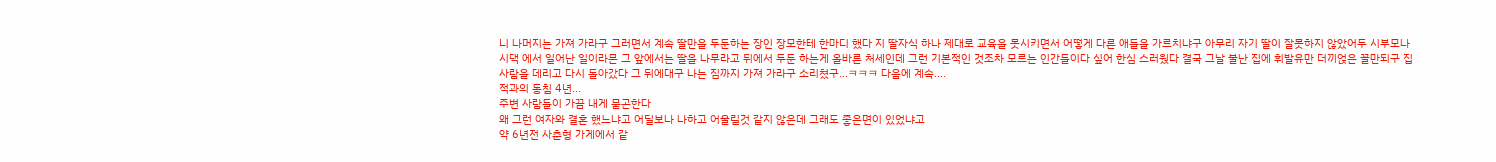니 나머지는 가져 가라구 그러면서 계속 딸만을 두둔하는 장인 장모한테 한마디 했다 지 딸자식 하나 제대로 교육을 못시키면서 어떻게 다른 애들을 가르치냐구 아무리 자기 딸이 잘못하지 않았어두 시부모나 시댁 에서 일어난 일이라믄 그 앞에서는 딸을 나무라고 뒤에서 두둔 하는게 올바른 처세인데 그런 기본적인 것조차 모르는 인간들이다 싶어 한심 스러웠다 결국 그날 불난 집에 휘발유만 더끼얹은 꼴만되구 집 사람을 데리고 다시 돌아갔다 그 뒤에대구 나는 짐까지 가져 가라구 소리쳤구...ㅋㅋㅋ 다음에 계속....
적과의 동침 4년...
주변 사람들이 가끔 내게 묻곤한다
왜 그런 여자와 결혼 했느냐고 어딜보나 나하고 어울릴것 같지 않은데 그래도 좋은면이 있었냐고
약 6년전 사춘형 가게에서 같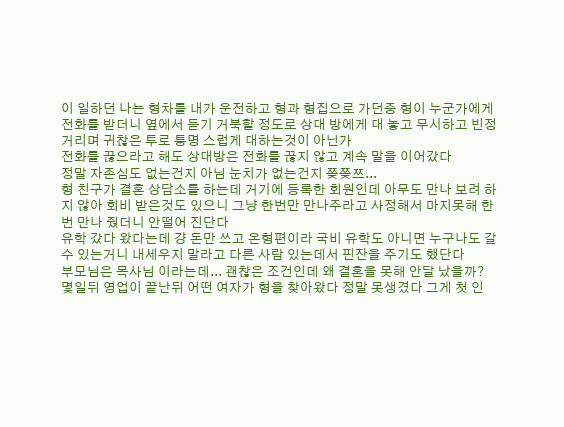이 일하던 나는 형차를 내가 운전하고 형과 형집으로 가던중 형이 누군가에게 전화를 받더니 옆에서 듣기 거북할 정도로 상대 방에게 대 놓고 무시하고 빈정 거리며 귀찮은 투로 퉁명 스럽게 대하는것이 아닌가
전화를 끊으라고 해도 상대방은 전화를 끊지 않고 계속 말을 이어갔다
정말 자존심도 없는건지 아님 눈치가 없는건지 쯪쯪쯔...
형 친구가 결혼 상담소를 하는데 거기에 등록한 회원인데 아무도 만나 보려 하지 않아 회비 받은것도 있으니 그냥 한번만 만나주라고 사정해서 마지못해 한번 만나 줬더니 안떨어 진단다
유학 갔다 왔다는데 걍 돈만 쓰고 온형편이라 국비 유학도 아니면 누구나도 갈수 있는거니 내세우지 말라고 다른 사람 있는데서 핀잔을 주기도 했단다
부모님은 목사님 이라는데... 괜찮은 조건인데 왜 결혼을 못해 안달 났을까?
몇일뒤 영업이 끝난뒤 어떤 여자가 형을 찾아왔다 정말 못생겼다 그게 첫 인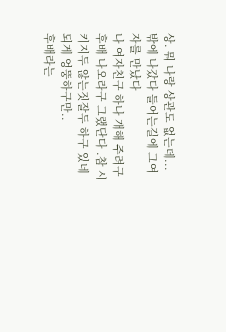상. 뭐 나랑 상관도 없는데...
밖에 나갔다 들어는길에 그여자를 만났다
나 여자친구 하나 개해 주려구 후배 나오라구 그랬단다 .참 시키지두 않는짓잘두 하구 있네 되게 엉뚱하구만..
후배라는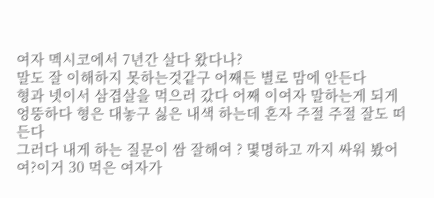여자 멕시코에서 7년간 살다 왔다나?
말도 잘 이해하지 못하는것같구 어째든 별로 맘에 안든다
형과 넷이서 삼겹살을 먹으러 갔다 어째 이여자 말하는게 되게 엉뚱하다 형은 대놓구 싫은 내색 하는데 혼자 주절 주절 잘도 떠든다
그러다 내게 하는 질문이 쌈 잘해여 ? 몇명하고 까지 싸워 봤어여?이거 30 먹은 여자가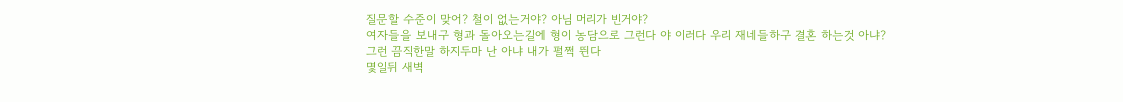질문할 수준이 맞어? 철이 없는거야? 아님 머리가 빈거야?
여자들을 보내구 형과 돌아오는길에 형이 농담으로 그런다 야 이러다 우리 재네들하구 결혼 하는것 아냐?
그런 끔직한말 하지두마 난 아냐 내가 펄쩍 뛴다
몇일뒤 새벽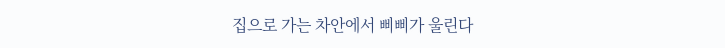집으로 가는 차안에서 삐삐가 울린다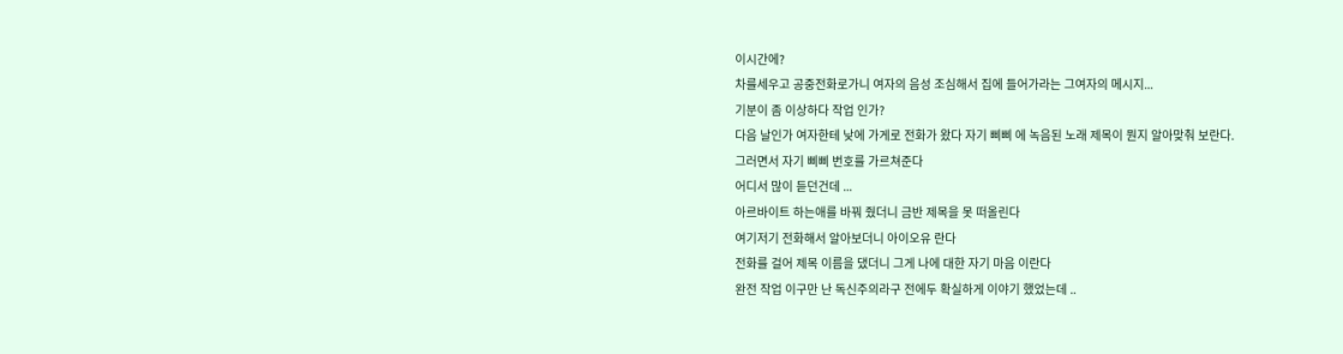이시간에?
차를세우고 공중전화로가니 여자의 음성 조심해서 집에 들어가라는 그여자의 메시지...
기분이 좀 이상하다 작업 인가?
다음 날인가 여자한테 낮에 가게로 전화가 왔다 자기 삐삐 에 녹음된 노래 제목이 뭔지 알아맞춰 보란다.
그러면서 자기 삐삐 번호를 가르쳐준다
어디서 많이 듣던건데 ...
아르바이트 하는애를 바꿔 줬더니 금반 제목을 못 떠올린다
여기저기 전화해서 알아보더니 아이오유 란다
전화를 걸어 제목 이름을 댔더니 그게 나에 대한 자기 마음 이란다
완전 작업 이구만 난 독신주의라구 전에두 확실하게 이야기 했었는데 ..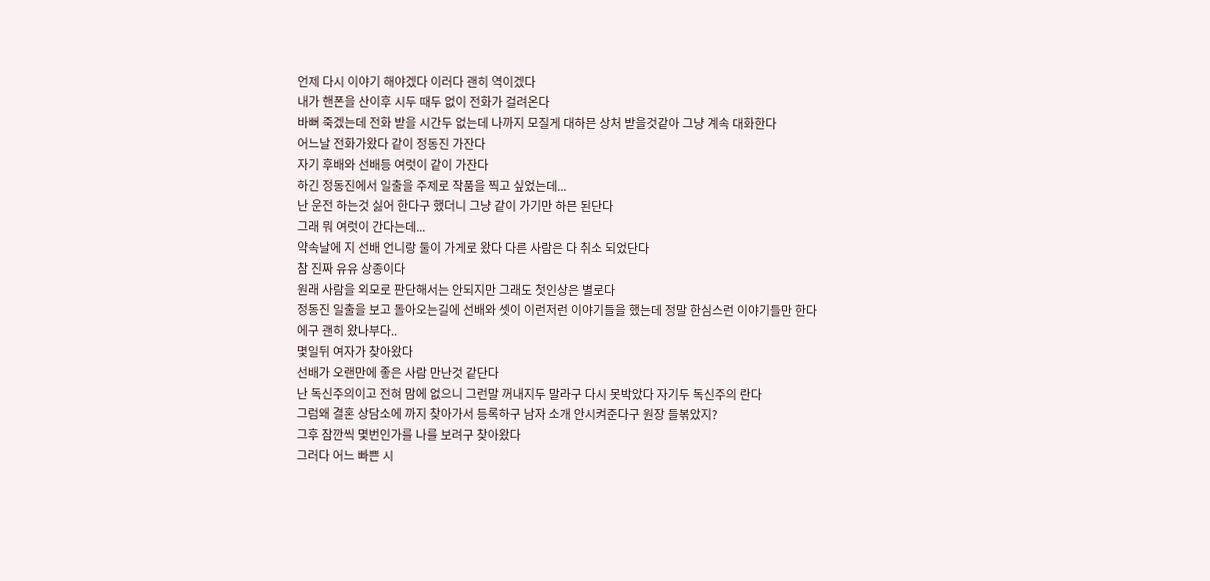언제 다시 이야기 해야겠다 이러다 괜히 역이겠다
내가 핸폰을 산이후 시두 때두 없이 전화가 걸려온다
바뻐 죽겠는데 전화 받을 시간두 없는데 나까지 모질게 대하믄 상처 받을것같아 그냥 계속 대화한다
어느날 전화가왔다 같이 정동진 가잔다
자기 후배와 선배등 여럿이 같이 가잔다
하긴 정동진에서 일출을 주제로 작품을 찍고 싶었는데...
난 운전 하는것 싫어 한다구 했더니 그냥 같이 가기만 하믄 된단다
그래 뭐 여럿이 간다는데...
약속날에 지 선배 언니랑 둘이 가게로 왔다 다른 사람은 다 취소 되었단다
참 진짜 유유 상종이다
원래 사람을 외모로 판단해서는 안되지만 그래도 첫인상은 별로다
정동진 일출을 보고 돌아오는길에 선배와 셋이 이런저런 이야기들을 했는데 정말 한심스런 이야기들만 한다
에구 괜히 왔나부다..
몇일뒤 여자가 찾아왔다
선배가 오랜만에 좋은 사람 만난것 같단다
난 독신주의이고 전혀 맘에 없으니 그런말 꺼내지두 말라구 다시 못박았다 자기두 독신주의 란다
그럼왜 결혼 상담소에 까지 찾아가서 등록하구 남자 소개 안시켜준다구 원장 들볶았지?
그후 잠깐씩 몇번인가를 나를 보려구 찾아왔다
그러다 어느 빠쁜 시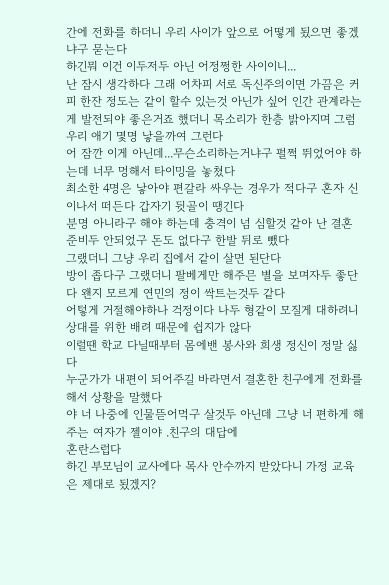간에 전화를 하더니 우리 사이가 앞으로 어떻게 됬으면 좋겠냐구 묻는다
하긴뭐 이건 이두저두 아닌 어정쩡한 사이이니...
난 잠시 생각하다 그래 어차피 서로 독신주의이면 가끔은 커피 한잔 정도는 같이 할수 있는것 아닌가 싶어 인간 관계라는게 발전되야 좋은거죠 했더니 목소리가 한층 밝아지며 그럼 우리 애기 몇명 낳을까여 그런다
어 잠깐 이게 아닌데...무슨소리하는거냐구 펄쩍 뛰었어야 하는데 너무 멍해서 타이밍을 놓쳤다
최소한 4명은 낳아야 편갈라 싸우는 경우가 적다구 혼자 신이나서 떠든다 갑자기 뒷골이 땡긴다
분명 아니라구 해야 하는데 충격이 넘 심할것 같아 난 결혼 준비두 안되었구 돈도 없다구 한발 뒤로 뺐다
그랬더니 그냥 우리 집에서 같이 살면 된단다
방이 좁다구 그랬더니 팔베게만 해주믄 별을 보며자두 좋단다 왠지 모르게 연민의 정이 싹트는것두 같다
어텋게 거절해야하나 걱정이다 나두 형같이 모질게 대하려니 상대를 위한 배려 때문에 쉽지가 않다
이럴땐 학교 다닐때부터 몸에밴 봉사와 희생 정신이 정말 싫다
누군가가 내편이 되어주길 바라면서 결혼한 친구에게 전화를 해서 상황을 말했다
야 너 나중에 인물뜯어먹구 살것두 아닌데 그냥 너 편하게 해주는 여자가 젤이야 .친구의 대답에
혼란스럽다
하긴 부모님이 교사에다 목사 안수까지 받았다니 가정 교육은 제대로 됬겠지?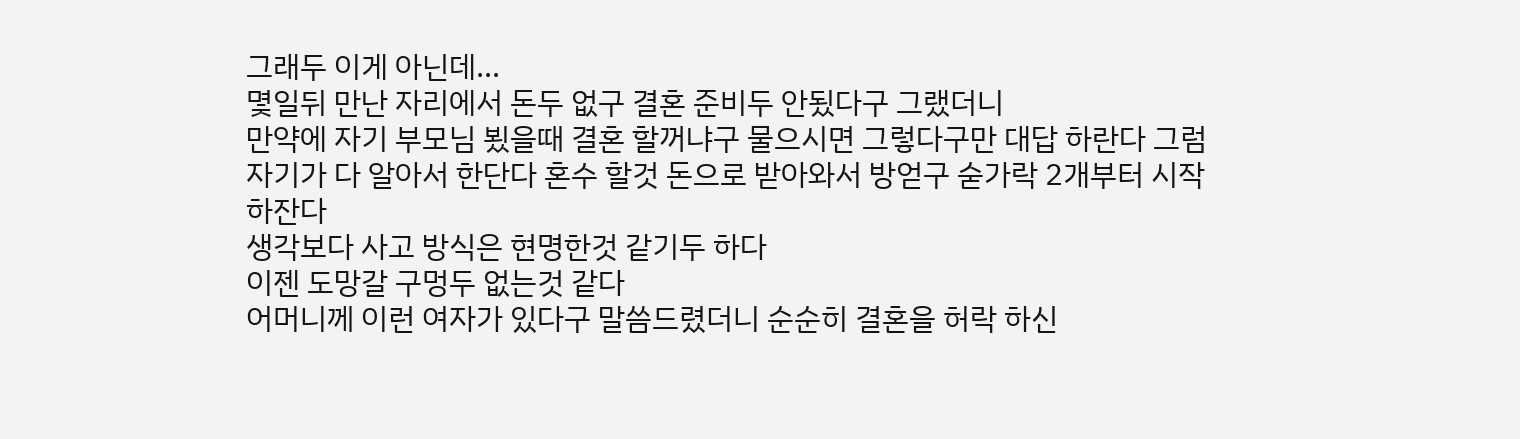그래두 이게 아닌데...
몇일뒤 만난 자리에서 돈두 없구 결혼 준비두 안됬다구 그랬더니
만약에 자기 부모님 뵜을때 결혼 할꺼냐구 물으시면 그렇다구만 대답 하란다 그럼 자기가 다 알아서 한단다 혼수 할것 돈으로 받아와서 방얻구 숟가락 2개부터 시작 하잔다
생각보다 사고 방식은 현명한것 같기두 하다
이젠 도망갈 구멍두 없는것 같다
어머니께 이런 여자가 있다구 말씀드렸더니 순순히 결혼을 허락 하신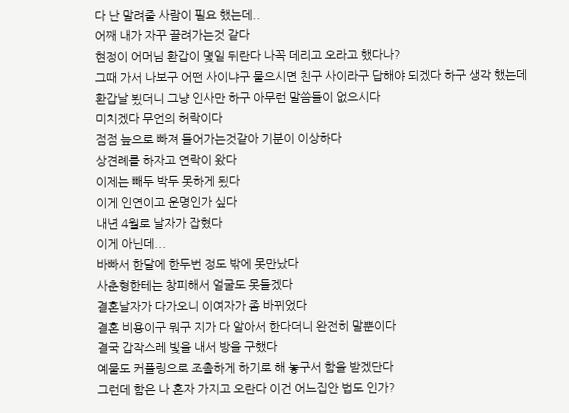다 난 말려줄 사람이 필요 했는데..
어째 내가 자꾸 끌려가는것 같다
현정이 어머님 환갑이 몇일 뒤란다 나꼭 데리고 오라고 했다나?
그때 가서 나보구 어떤 사이냐구 물으시면 친구 사이라구 답해야 되겠다 하구 생각 했는데
환갑날 뵜더니 그냥 인사만 하구 아무런 말씀들이 없으시다
미치겠다 무언의 허락이다
점점 늪으로 빠져 들어가는것같아 기분이 이상하다
상견례를 하자고 연락이 왔다
이제는 빼두 박두 못하게 됬다
이게 인연이고 운명인가 싶다
내년 4월로 날자가 잡혔다
이게 아닌데...
바빠서 한달에 한두번 정도 밖에 못만났다
사춘형한테는 창피해서 얼굴도 못들겠다
결혼날자가 다가오니 이여자가 좀 바뀌었다
결혼 비용이구 뭐구 지가 다 알아서 한다더니 완전히 말뿐이다
결국 갑작스레 빛을 내서 방을 구했다
예물도 커플링으로 조촐하게 하기로 해 놓구서 함을 받겠단다
그런데 함은 나 혼자 가지고 오란다 이건 어느집안 법도 인가?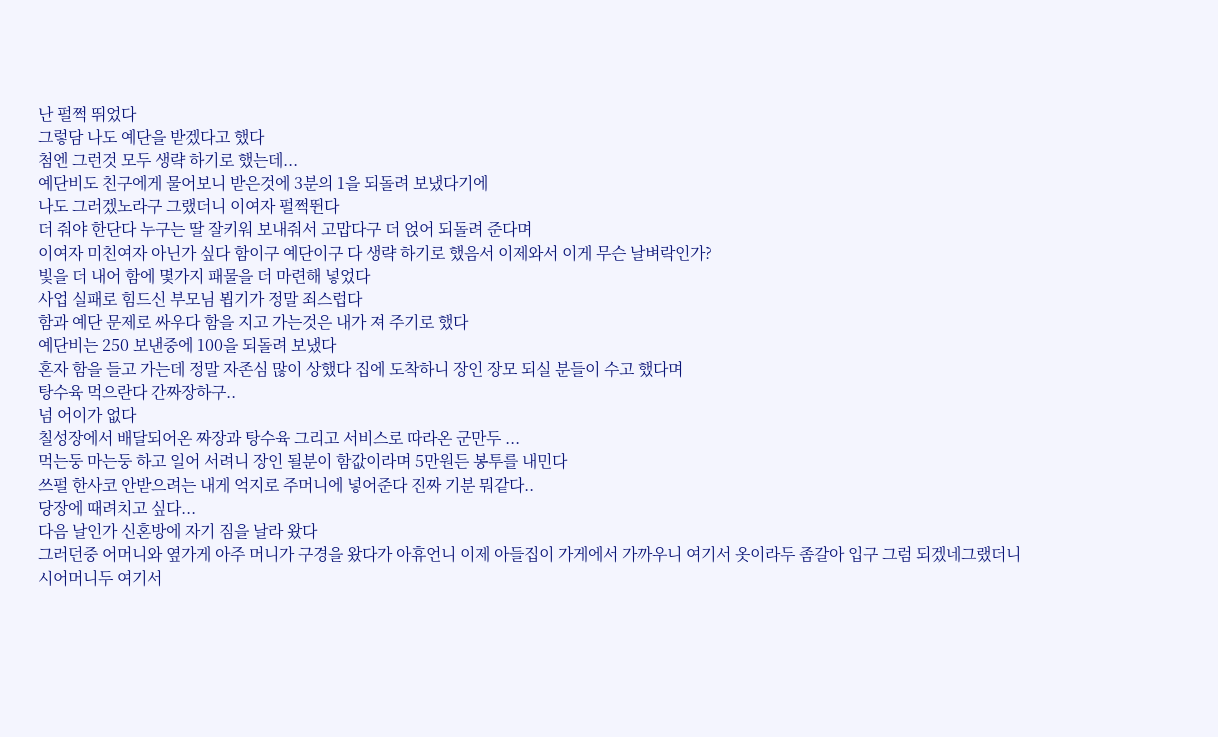난 펄쩍 뛰었다
그렇담 나도 예단을 받겠다고 했다
첨엔 그런것 모두 생략 하기로 했는데...
예단비도 친구에게 물어보니 받은것에 3분의 1을 되돌려 보냈다기에
나도 그러겠노라구 그랬더니 이여자 펄쩍뛴다
더 줘야 한단다 누구는 딸 잘키워 보내줘서 고맙다구 더 얹어 되돌려 준다며
이여자 미친여자 아닌가 싶다 함이구 예단이구 다 생략 하기로 했음서 이제와서 이게 무슨 날벼락인가?
빛을 더 내어 함에 몇가지 패물을 더 마련해 넣었다
사업 실패로 힘드신 부모님 뵙기가 정말 죄스럽다
함과 예단 문제로 싸우다 함을 지고 가는것은 내가 져 주기로 했다
예단비는 250 보낸중에 100을 되돌려 보냈다
혼자 함을 들고 가는데 정말 자존심 많이 상했다 집에 도착하니 장인 장모 되실 분들이 수고 했다며
탕수육 먹으란다 간짜장하구..
넘 어이가 없다
칠성장에서 배달되어온 짜장과 탕수육 그리고 서비스로 따라온 군만두 ...
먹는둥 마는둥 하고 일어 서려니 장인 될분이 함값이라며 5만원든 봉투를 내민다
쓰펄 한사코 안받으려는 내게 억지로 주머니에 넣어준다 진짜 기분 뭐같다..
당장에 때려치고 싶다...
다음 날인가 신혼방에 자기 짐을 날라 왔다
그러던중 어머니와 옆가게 아주 머니가 구경을 왔다가 아휴언니 이제 아들집이 가게에서 가까우니 여기서 옷이라두 좀갈아 입구 그럼 되겠네그랬더니
시어머니두 여기서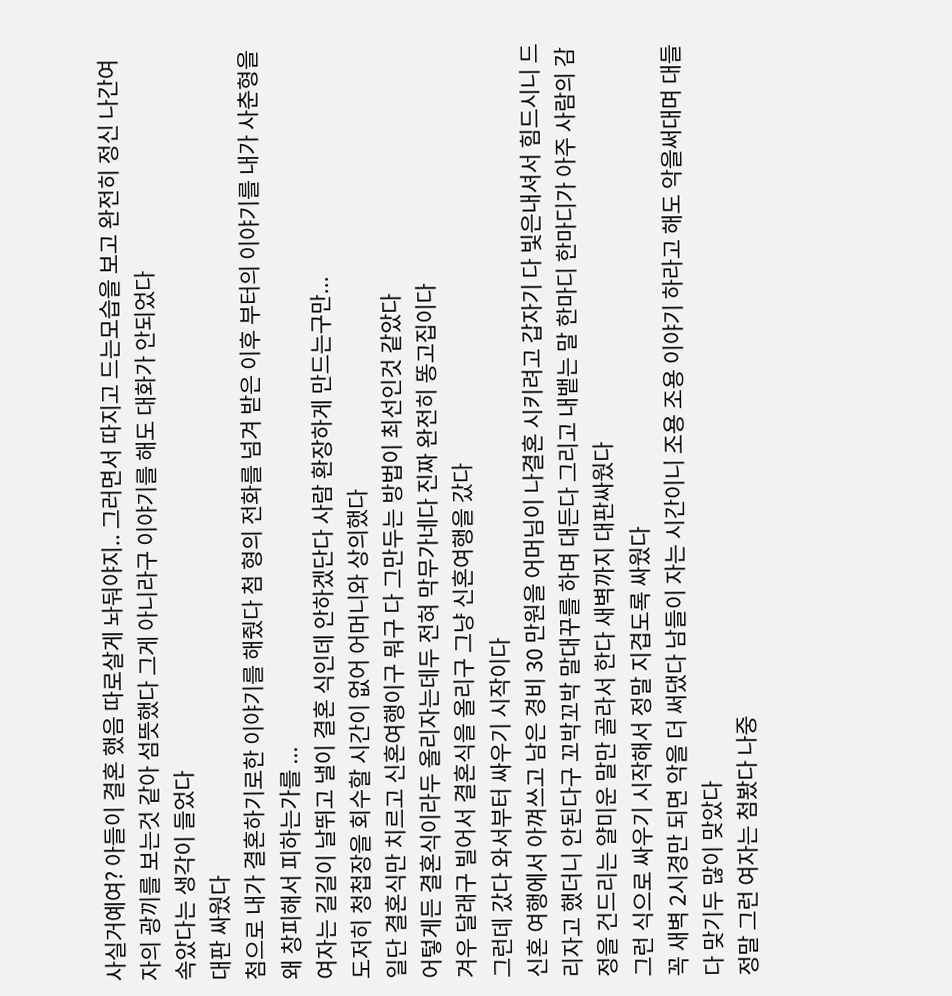사실거예여? 아들이 결혼 했음 따로살게 놔둬야지.. 그러면서 따지고 드는모습을 보고 완전히 정신 나간여자의 광끼를 보는것 같아 섬뜻했다 그게 아니라구 이야기를 해도 대화가 안되었다
속았다는 생각이 들었다
대판 싸웠다
첨으로 내가 결혼하기로한 이야기를 해줬다 첨 형의 전화를 넘겨 받은 이후 부터의 이야기를 내가 사춘형을 왜 창피해서 피하는가를 ...
여자는 길길이 날뛰고 낼이 결혼 식인데 안하겠단다 사람 환장하게 만드는구만...
도저히 청첩장을 회수할 시간이 없어 어머니와 상의했다
일단 결혼식만 치르고 신혼여행이구 뭐구 다 그만두는 방법이 최선인것 같았다
어텋게든 결혼식이라두 올리자는데두 전혀 막무가네다 진짜 완전히 똥고집이다
겨우 달래구 빌어서 결혼식을 올리구 그냥 신혼여행을 갔다
그런데 갔다 와서부터 싸우기 시작이다
신혼 여행에서 아껴쓰고 남은 경비 30 만원을 어머님이 나결혼 시키려고 갑자기 다 빛은내셔서 힘드시니 드리자고 했더니 안된다구 꼬박꼬박 말대꾸를 하며 대든다 그리고 내뱉는 말 한마디 한마디가 아주 사람의 감정을 건드리는 얄미운 말만 골라서 한다 새벽까지 대판싸웠다
그런 식으로 싸우기 시작해서 정말 지겹도록 싸웠다
꼭 새벽 2시경만 되면 악을 더 써댔다 남들이 자는 시간이니 조용 조용 이야기 하라고 해도 악을써대며 대들다 맞기두 많이 맞았다
정말 그런 여자는 첨봤다 나중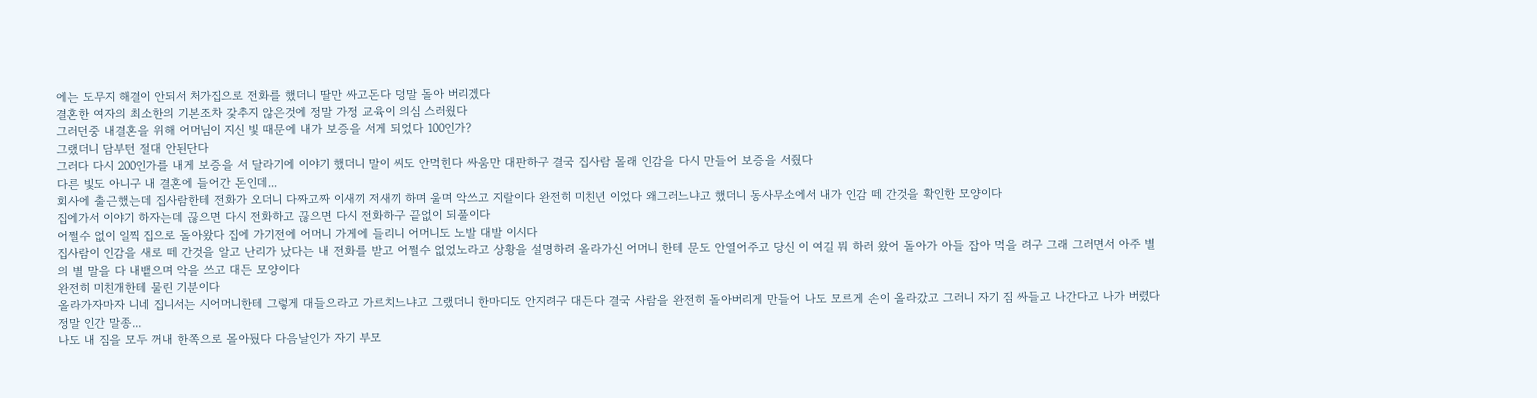에는 도무지 해결이 안되서 처가집으로 전화를 했더니 딸만 싸고돈다 덩말 돌아 버리겠다
결혼한 여자의 최소한의 기본조차 갗추지 않은것에 정말 가정 교육이 의심 스러웠다
그러던중 내결혼을 위해 어머님이 지신 빛 때문에 내가 보증을 서게 되었다 100인가?
그랬더니 담부턴 절대 안된단다
그러다 다시 200인가를 내게 보증을 서 달라기에 이야기 했더니 말이 씨도 안먹힌다 싸움만 대판하구 결국 집사람 몰래 인감을 다시 만들어 보증을 서줬다
다른 빛도 아니구 내 결혼에 들어간 돈인데...
회사에 출근했는데 집사람한테 전화가 오더니 다짜고짜 이새끼 저새끼 하며 울며 악쓰고 지랄이다 완전히 미친년 이었다 왜그러느냐고 했더니 동사무소에서 내가 인감 떼 간것을 확인한 모양이다
집에가서 이야기 하자는데 끊으면 다시 전화하고 끊으면 다시 전화하구 끝없이 되풀이다
어쩔수 없이 일찍 집으로 돌아왔다 집에 가기전에 어머니 가게에 들리니 어머니도 노발 대발 이시다
집사람이 인감을 새로 떼 간것을 알고 난리가 났다는 내 전화를 받고 어쩔수 없었노라고 상황을 설명하려 올라가신 어머니 한테 문도 안열어주고 당신 이 여길 뭐 하러 왔어 돌아가 아들 잡아 먹을 려구 그래 그러면서 아주 별의 별 말을 다 내뱉으며 악을 쓰고 대든 모양이다
완전히 미친개한테 물린 기분이다
올라가자마자 니네 집니서는 시어머니한테 그렇게 대들으라고 가르치느냐고 그랬더니 한마디도 안지려구 대든다 결국 사람을 완전히 돌아버리게 만들어 나도 모르게 손이 올라갔고 그러니 자기 짐 싸들고 나간다고 나가 버렸다 정말 인간 말종...
나도 내 짐을 모두 꺼내 한쪽으로 몰아뒀다 다음날인가 자기 부모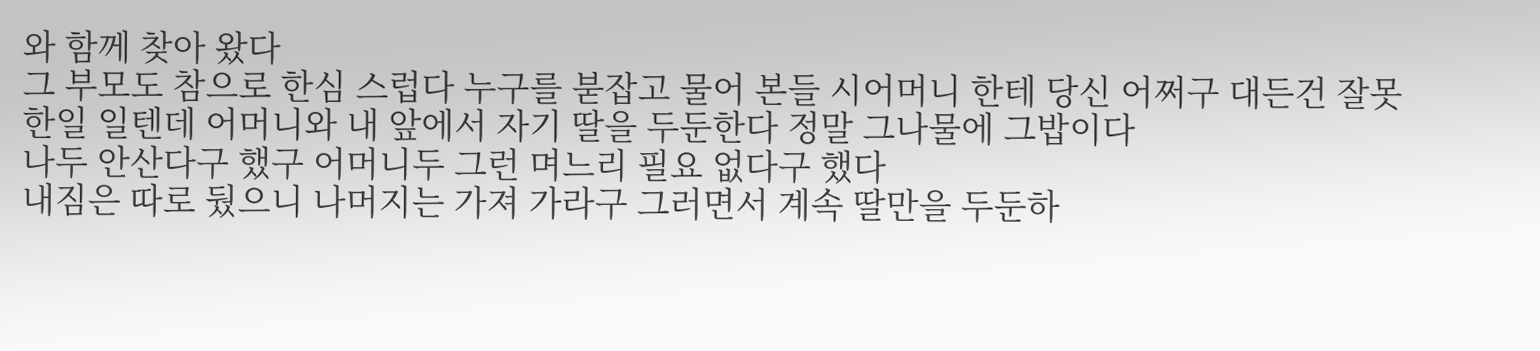와 함께 찾아 왔다
그 부모도 참으로 한심 스럽다 누구를 붇잡고 물어 본들 시어머니 한테 당신 어쩌구 대든건 잘못한일 일텐데 어머니와 내 앞에서 자기 딸을 두둔한다 정말 그나물에 그밥이다
나두 안산다구 했구 어머니두 그런 며느리 필요 없다구 했다
내짐은 따로 뒀으니 나머지는 가져 가라구 그러면서 계속 딸만을 두둔하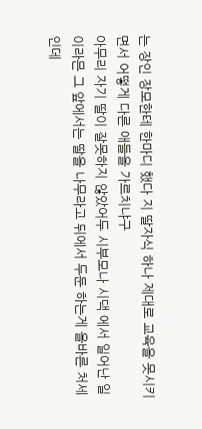는 장인 장모한테 한마디 했다 지 딸자식 하나 제대로 교육을 못시키면서 어떻게 다른 애들을 가르치냐구
아무리 자기 딸이 잘못하지 않았어두 시부모나 시댁 에서 일어난 일이라믄 그 앞에서는 딸을 나무라고 뒤에서 두둔 하는게 올바른 처세인데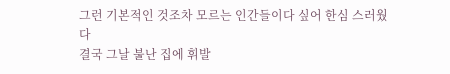그런 기본적인 것조차 모르는 인간들이다 싶어 한심 스러웠다
결국 그날 불난 집에 휘발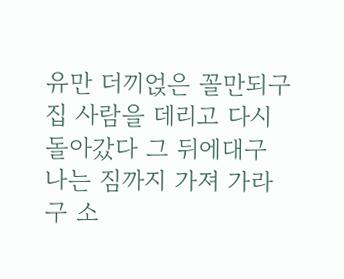유만 더끼얹은 꼴만되구 집 사람을 데리고 다시 돌아갔다 그 뒤에대구 나는 짐까지 가져 가라구 소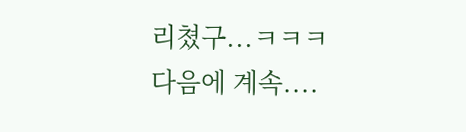리쳤구...ㅋㅋㅋ
다음에 계속....